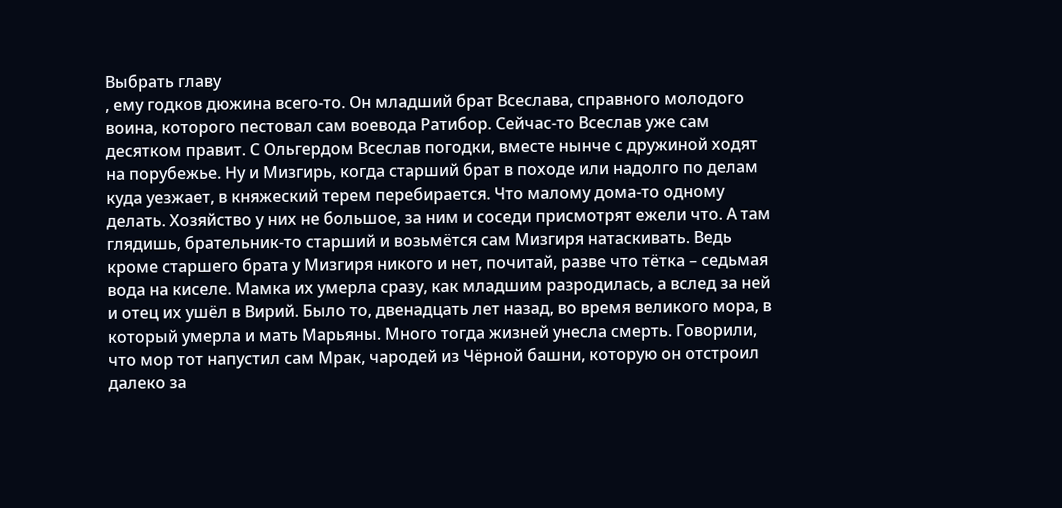Выбрать главу
, ему годков дюжина всего-то. Он младший брат Всеслава, справного молодого воина, которого пестовал сам воевода Ратибор. Сейчас-то Всеслав уже сам десятком правит. С Ольгердом Всеслав погодки, вместе нынче с дружиной ходят на порубежье. Ну и Мизгирь, когда старший брат в походе или надолго по делам куда уезжает, в княжеский терем перебирается. Что малому дома-то одному делать. Хозяйство у них не большое, за ним и соседи присмотрят ежели что. А там глядишь, брательник-то старший и возьмётся сам Мизгиря натаскивать. Ведь кроме старшего брата у Мизгиря никого и нет, почитай, разве что тётка – седьмая вода на киселе. Мамка их умерла сразу, как младшим разродилась, а вслед за ней и отец их ушёл в Вирий. Было то, двенадцать лет назад, во время великого мора, в который умерла и мать Марьяны. Много тогда жизней унесла смерть. Говорили, что мор тот напустил сам Мрак, чародей из Чёрной башни, которую он отстроил далеко за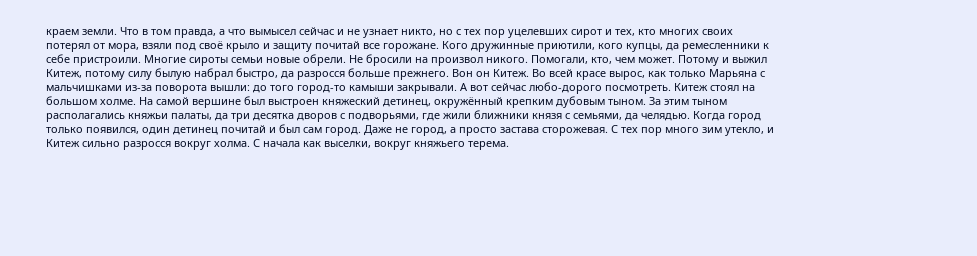краем земли. Что в том правда, а что вымысел сейчас и не узнает никто, но с тех пор уцелевших сирот и тех, кто многих своих потерял от мора, взяли под своё крыло и защиту почитай все горожане. Кого дружинные приютили, кого купцы, да ремесленники к себе пристроили. Многие сироты семьи новые обрели. Не бросили на произвол никого. Помогали, кто, чем может. Потому и выжил Китеж, потому силу былую набрал быстро, да разросся больше прежнего. Вон он Китеж. Во всей красе вырос, как только Марьяна с мальчишками из-за поворота вышли: до того город-то камыши закрывали. А вот сейчас любо-дорого посмотреть. Китеж стоял на большом холме. На самой вершине был выстроен княжеский детинец, окружённый крепким дубовым тыном. За этим тыном располагались княжьи палаты, да три десятка дворов с подворьями, где жили ближники князя с семьями, да челядью. Когда город только появился, один детинец почитай и был сам город. Даже не город, а просто застава сторожевая. С тех пор много зим утекло, и Китеж сильно разросся вокруг холма. С начала как выселки, вокруг княжьего терема.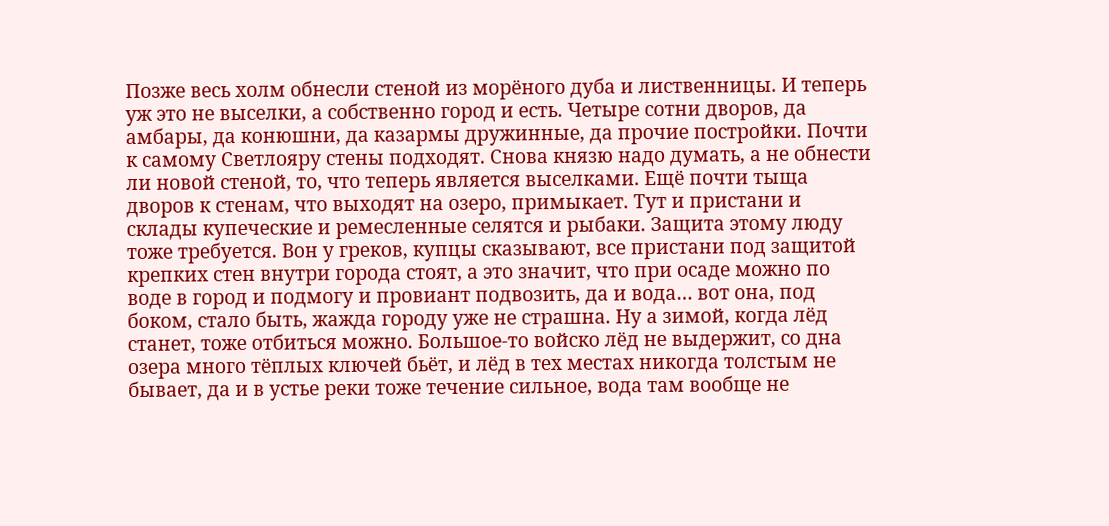Позже весь холм обнесли стеной из морёного дуба и лиственницы. И теперь уж это не выселки, а собственно город и есть. Четыре сотни дворов, да амбары, да конюшни, да казармы дружинные, да прочие постройки. Почти к самому Светлояру стены подходят. Снова князю надо думать, а не обнести ли новой стеной, то, что теперь является выселками. Ещё почти тыща дворов к стенам, что выходят на озеро, примыкает. Тут и пристани и склады купеческие и ремесленные селятся и рыбаки. Защита этому люду тоже требуется. Вон у греков, купцы сказывают, все пристани под защитой крепких стен внутри города стоят, а это значит, что при осаде можно по воде в город и подмогу и провиант подвозить, да и вода… вот она, под боком, стало быть, жажда городу уже не страшна. Ну а зимой, когда лёд станет, тоже отбиться можно. Большое-то войско лёд не выдержит, со дна озера много тёплых ключей бьёт, и лёд в тех местах никогда толстым не бывает, да и в устье реки тоже течение сильное, вода там вообще не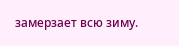замерзает всю зиму.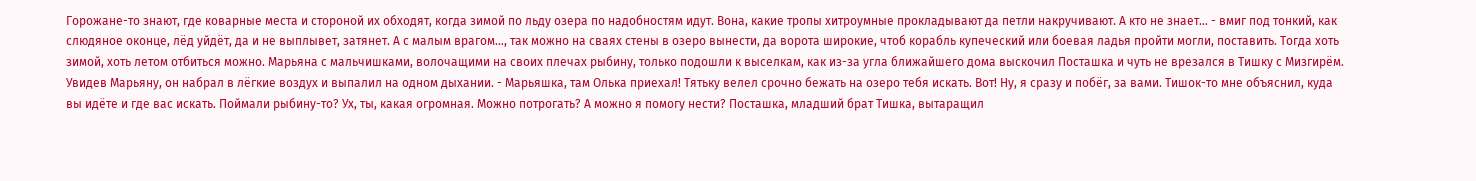Горожане-то знают, где коварные места и стороной их обходят, когда зимой по льду озера по надобностям идут. Вона, какие тропы хитроумные прокладывают да петли накручивают. А кто не знает… - вмиг под тонкий, как слюдяное оконце, лёд уйдёт, да и не выплывет, затянет. А с малым врагом…, так можно на сваях стены в озеро вынести, да ворота широкие, чтоб корабль купеческий или боевая ладья пройти могли, поставить. Тогда хоть зимой, хоть летом отбиться можно. Марьяна с мальчишками, волочащими на своих плечах рыбину, только подошли к выселкам, как из-за угла ближайшего дома выскочил Посташка и чуть не врезался в Тишку с Мизгирём. Увидев Марьяну, он набрал в лёгкие воздух и выпалил на одном дыхании. - Марьяшка, там Олька приехал! Тятьку велел срочно бежать на озеро тебя искать. Вот! Ну, я сразу и побёг, за вами. Тишок-то мне объяснил, куда вы идёте и где вас искать. Поймали рыбину-то? Ух, ты, какая огромная. Можно потрогать? А можно я помогу нести? Посташка, младший брат Тишка, вытаращил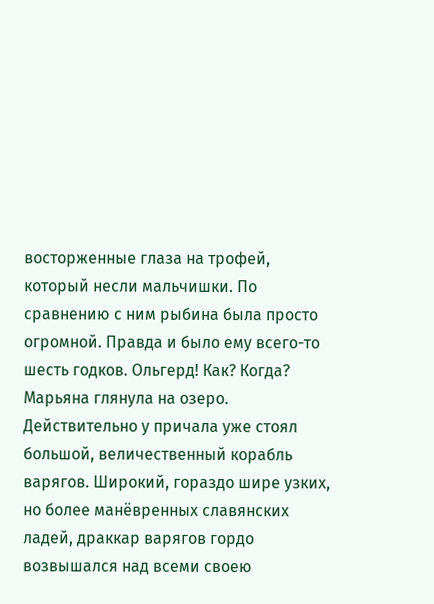восторженные глаза на трофей, который несли мальчишки. По сравнению с ним рыбина была просто огромной. Правда и было ему всего-то шесть годков. Ольгерд! Как? Когда? Марьяна глянула на озеро. Действительно у причала уже стоял большой, величественный корабль варягов. Широкий, гораздо шире узких, но более манёвренных славянских ладей, драккар варягов гордо возвышался над всеми своею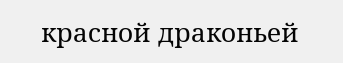красной драконьей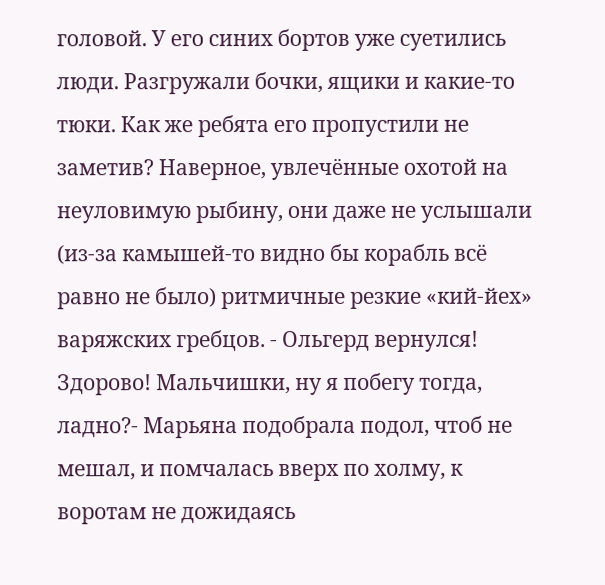головой. У его синих бортов уже суетились люди. Разгружали бочки, ящики и какие-то тюки. Как же ребята его пропустили не заметив? Наверное, увлечённые охотой на неуловимую рыбину, они даже не услышали (из-за камышей-то видно бы корабль всё равно не было) ритмичные резкие «кий-йех» варяжских гребцов. - Ольгерд вернулся! Здорово! Мальчишки, ну я побегу тогда, ладно?- Марьяна подобрала подол, чтоб не мешал, и помчалась вверх по холму, к воротам не дожидаясь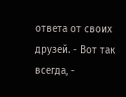ответа от своих друзей. - Вот так всегда, -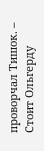проворчал Тишок. – Стоит Ольгерду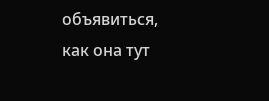объявиться, как она тут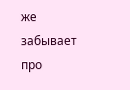же забывает про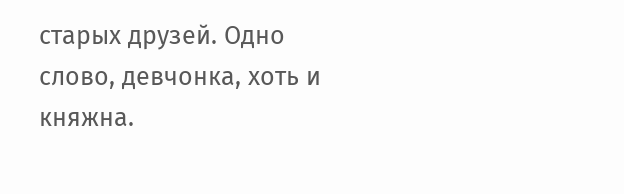старых друзей. Одно слово, девчонка, хоть и княжна.